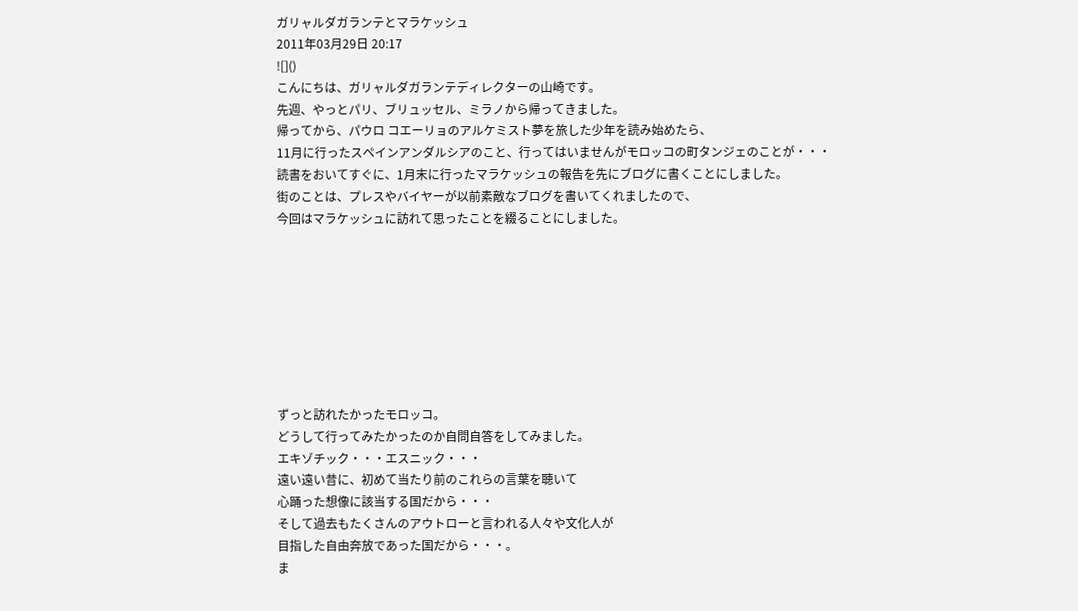ガリャルダガランテとマラケッシュ
2011年03月29日 20:17
![]()
こんにちは、ガリャルダガランテディレクターの山崎です。
先週、やっとパリ、ブリュッセル、ミラノから帰ってきました。
帰ってから、パウロ コエーリョのアルケミスト夢を旅した少年を読み始めたら、
11月に行ったスペインアンダルシアのこと、行ってはいませんがモロッコの町タンジェのことが・・・
読書をおいてすぐに、1月末に行ったマラケッシュの報告を先にブログに書くことにしました。
街のことは、プレスやバイヤーが以前素敵なブログを書いてくれましたので、
今回はマラケッシュに訪れて思ったことを綴ることにしました。








ずっと訪れたかったモロッコ。
どうして行ってみたかったのか自問自答をしてみました。
エキゾチック・・・エスニック・・・
遠い遠い昔に、初めて当たり前のこれらの言葉を聴いて
心踊った想像に該当する国だから・・・
そして過去もたくさんのアウトローと言われる人々や文化人が
目指した自由奔放であった国だから・・・。
ま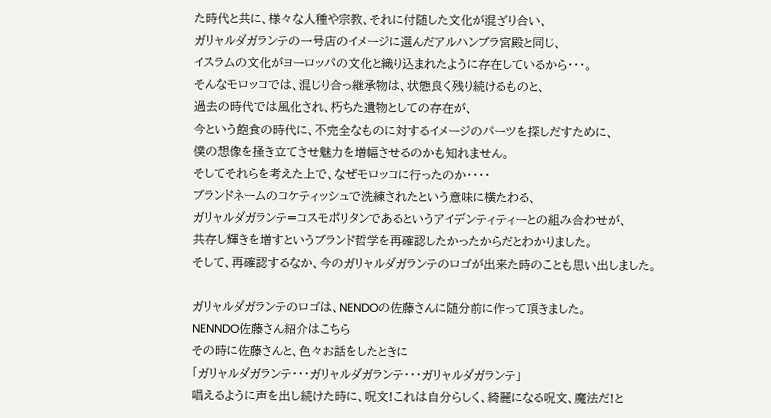た時代と共に、様々な人種や宗教、それに付随した文化が混ざり合い、
ガリャルダガランテの一号店のイメージに選んだアルハンブラ宮殿と同じ、
イスラムの文化がヨーロッパの文化と織り込まれたように存在しているから・・・。
そんなモロッコでは、混じり合っ継承物は、状態良く残り続けるものと、
過去の時代では風化され、朽ちた遺物としての存在が、
今という飽食の時代に、不完全なものに対するイメージのパーツを探しだすために、
僕の想像を掻き立てさせ魅力を増幅させるのかも知れません。
そしてそれらを考えた上で、なぜモロッコに行ったのか・・・・
ブランドネームのコケティッシュで洗練されたという意味に横たわる、
ガリャルダガランテ=コスモポリタンであるというアイデンティティーとの組み合わせが、
共存し輝きを増すというブランド哲学を再確認したかったからだとわかりました。
そして、再確認するなか、今のガリャルダガランテのロゴが出来た時のことも思い出しました。

ガリャルダガランテのロゴは、NENDOの佐藤さんに随分前に作って頂きました。
NENNDO佐藤さん紹介はこちら
その時に佐藤さんと、色々お話をしたときに
「ガリャルダガランテ・・・ガリャルダガランテ・・・ガリャルダガランテ」
唱えるように声を出し続けた時に、呪文!これは自分らしく、綺麗になる呪文、魔法だ!と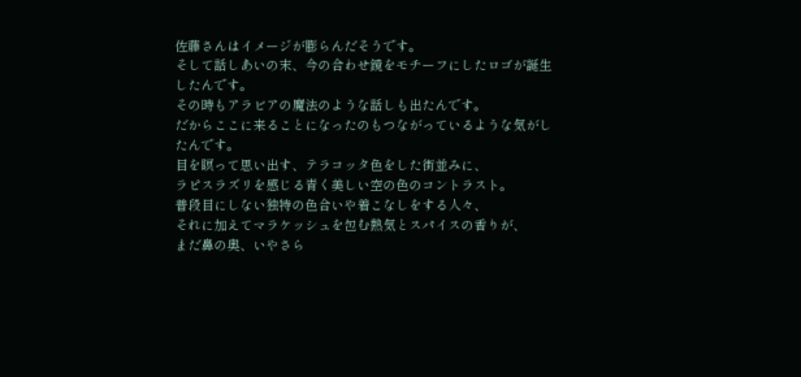佐藤さんはイメージが膨らんだそうです。
そして話しあいの末、今の合わせ鏡をモチーフにしたロゴが誕生したんです。
その時もアラビアの魔法のような話しも出たんです。
だからここに来ることになったのもつながっているような気がしたんです。
目を瞑って思い出す、テラコッタ色をした街並みに、
ラピスラズリを感じる青く美しい空の色のコントラスト。
普段目にしない独特の色合いや着こなしをする人々、
それに加えてマラケッシュを包む熱気とスパイスの香りが、
まだ鼻の奥、いやさら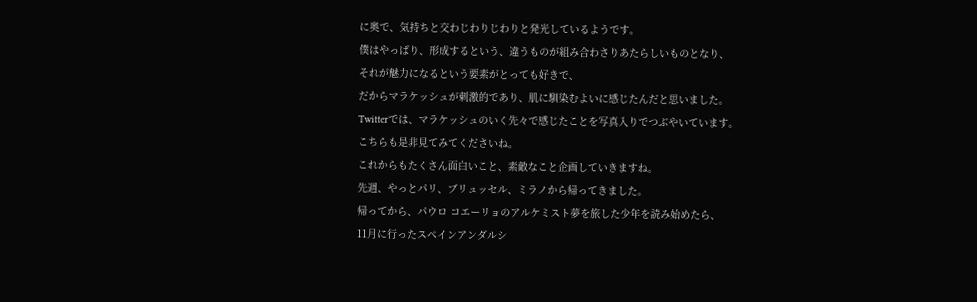に奥で、気持ちと交わじわりじわりと発光しているようです。
僕はやっぱり、形成するという、違うものが組み合わさりあたらしいものとなり、
それが魅力になるという要素がとっても好きで、
だからマラケッシュが刺激的であり、肌に馴染むよいに感じたんだと思いました。
Twitterでは、マラケッシュのいく先々で感じたことを写真入りでつぶやいています。
こちらも是非見てみてくださいね。
これからもたくさん面白いこと、素敵なこと企画していきますね。
先週、やっとパリ、ブリュッセル、ミラノから帰ってきました。
帰ってから、パウロ コエーリョのアルケミスト夢を旅した少年を読み始めたら、
11月に行ったスペインアンダルシ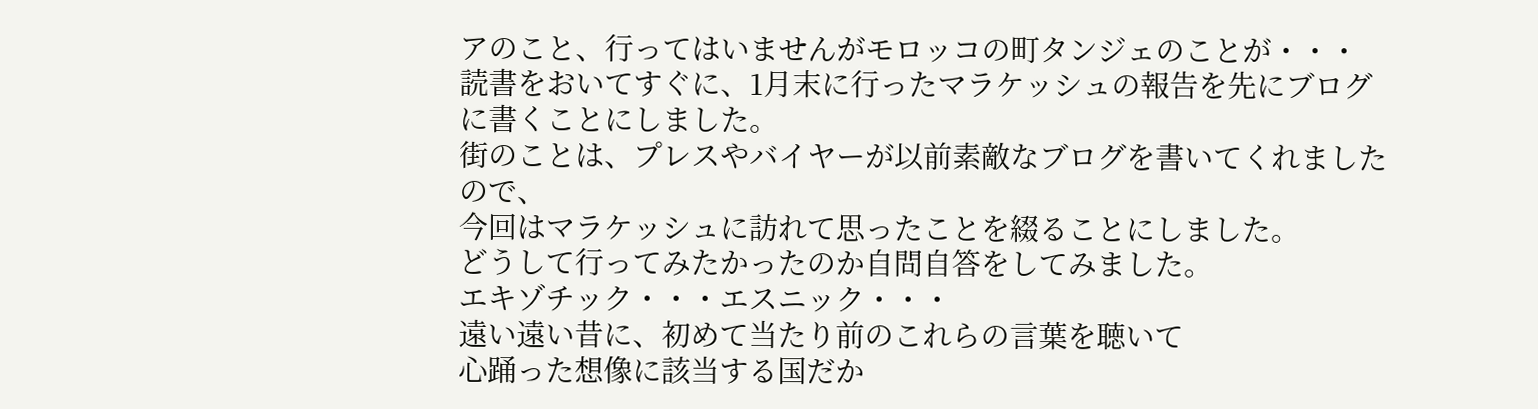アのこと、行ってはいませんがモロッコの町タンジェのことが・・・
読書をおいてすぐに、1月末に行ったマラケッシュの報告を先にブログに書くことにしました。
街のことは、プレスやバイヤーが以前素敵なブログを書いてくれましたので、
今回はマラケッシュに訪れて思ったことを綴ることにしました。
どうして行ってみたかったのか自問自答をしてみました。
エキゾチック・・・エスニック・・・
遠い遠い昔に、初めて当たり前のこれらの言葉を聴いて
心踊った想像に該当する国だか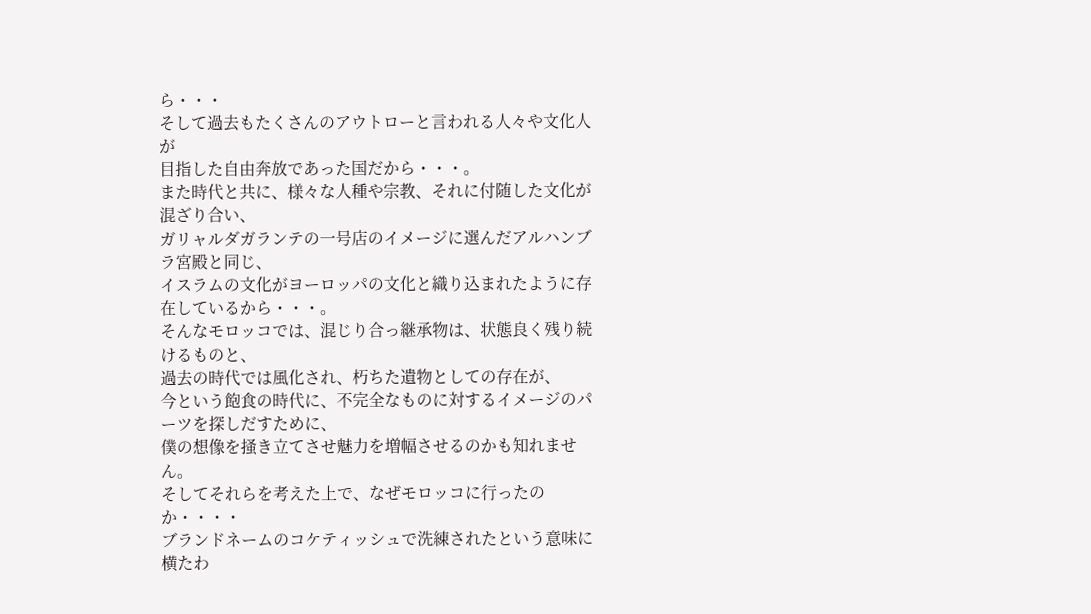ら・・・
そして過去もたくさんのアウトローと言われる人々や文化人が
目指した自由奔放であった国だから・・・。
また時代と共に、様々な人種や宗教、それに付随した文化が混ざり合い、
ガリャルダガランテの一号店のイメージに選んだアルハンブラ宮殿と同じ、
イスラムの文化がヨーロッパの文化と織り込まれたように存在しているから・・・。
そんなモロッコでは、混じり合っ継承物は、状態良く残り続けるものと、
過去の時代では風化され、朽ちた遺物としての存在が、
今という飽食の時代に、不完全なものに対するイメージのパーツを探しだすために、
僕の想像を掻き立てさせ魅力を増幅させるのかも知れません。
そしてそれらを考えた上で、なぜモロッコに行ったのか・・・・
ブランドネームのコケティッシュで洗練されたという意味に横たわ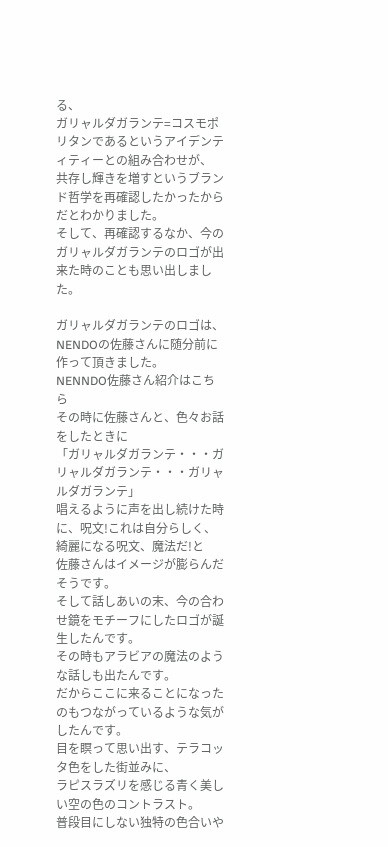る、
ガリャルダガランテ=コスモポリタンであるというアイデンティティーとの組み合わせが、
共存し輝きを増すというブランド哲学を再確認したかったからだとわかりました。
そして、再確認するなか、今のガリャルダガランテのロゴが出来た時のことも思い出しました。

ガリャルダガランテのロゴは、NENDOの佐藤さんに随分前に作って頂きました。
NENNDO佐藤さん紹介はこちら
その時に佐藤さんと、色々お話をしたときに
「ガリャルダガランテ・・・ガリャルダガランテ・・・ガリャルダガランテ」
唱えるように声を出し続けた時に、呪文!これは自分らしく、綺麗になる呪文、魔法だ!と
佐藤さんはイメージが膨らんだそうです。
そして話しあいの末、今の合わせ鏡をモチーフにしたロゴが誕生したんです。
その時もアラビアの魔法のような話しも出たんです。
だからここに来ることになったのもつながっているような気がしたんです。
目を瞑って思い出す、テラコッタ色をした街並みに、
ラピスラズリを感じる青く美しい空の色のコントラスト。
普段目にしない独特の色合いや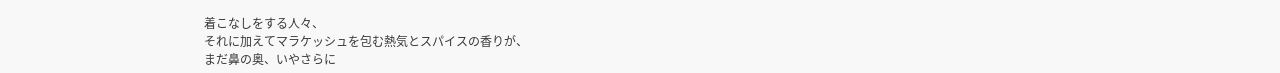着こなしをする人々、
それに加えてマラケッシュを包む熱気とスパイスの香りが、
まだ鼻の奥、いやさらに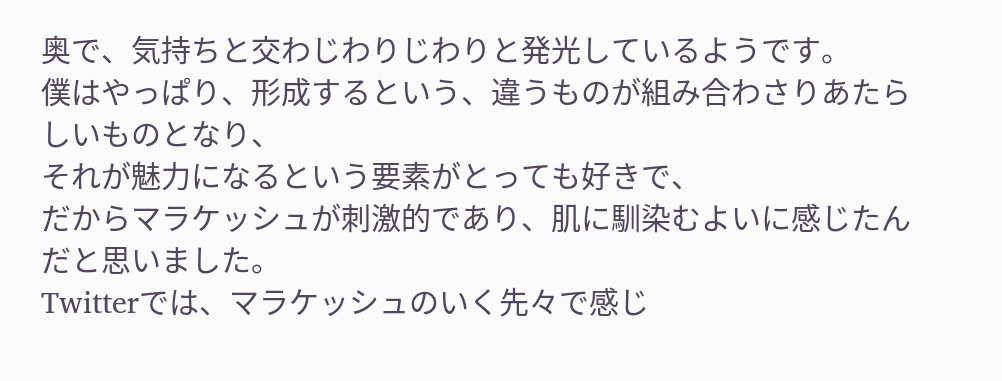奥で、気持ちと交わじわりじわりと発光しているようです。
僕はやっぱり、形成するという、違うものが組み合わさりあたらしいものとなり、
それが魅力になるという要素がとっても好きで、
だからマラケッシュが刺激的であり、肌に馴染むよいに感じたんだと思いました。
Twitterでは、マラケッシュのいく先々で感じ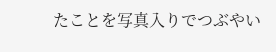たことを写真入りでつぶやい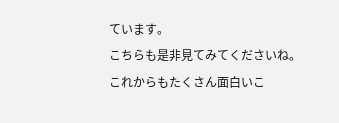ています。
こちらも是非見てみてくださいね。
これからもたくさん面白いこ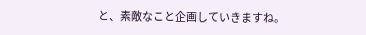と、素敵なこと企画していきますね。